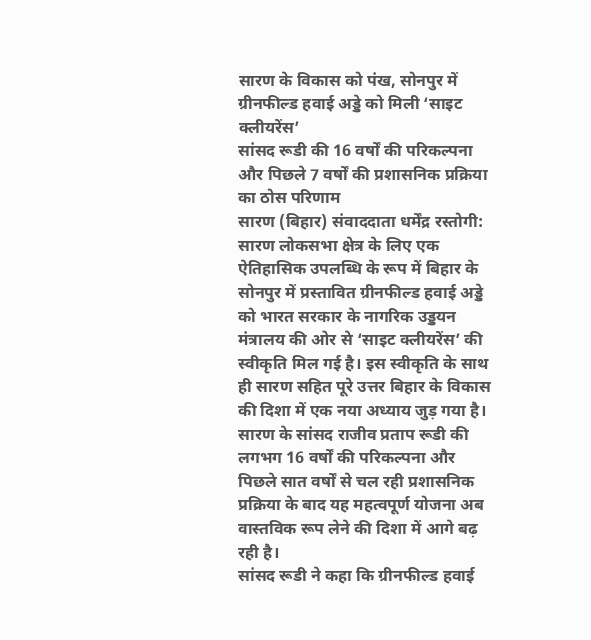सारण के विकास को पंख, सोनपुर में ग्रीनफील्ड हवाई अड्डे को मिली ‘साइट क्लीयरेंस’
सांसद रूडी की 16 वर्षों की परिकल्पना और पिछले 7 वर्षों की प्रशासनिक प्रक्रिया का ठोस परिणाम
सारण (बिहार) संवाददाता धर्मेंद्र रस्तोगी: सारण लोकसभा क्षेत्र के लिए एक ऐतिहासिक उपलब्धि के रूप में बिहार के सोनपुर में प्रस्तावित ग्रीनफील्ड हवाई अड्डे को भारत सरकार के नागरिक उड्डयन मंत्रालय की ओर से ‘साइट क्लीयरेंस’ की स्वीकृति मिल गई है। इस स्वीकृति के साथ ही सारण सहित पूरे उत्तर बिहार के विकास की दिशा में एक नया अध्याय जुड़ गया है। सारण के सांसद राजीव प्रताप रूडी की लगभग 16 वर्षों की परिकल्पना और पिछले सात वर्षों से चल रही प्रशासनिक प्रक्रिया के बाद यह महत्वपूर्ण योजना अब वास्तविक रूप लेने की दिशा में आगे बढ़ रही है।
सांसद रूडी ने कहा कि ग्रीनफील्ड हवाई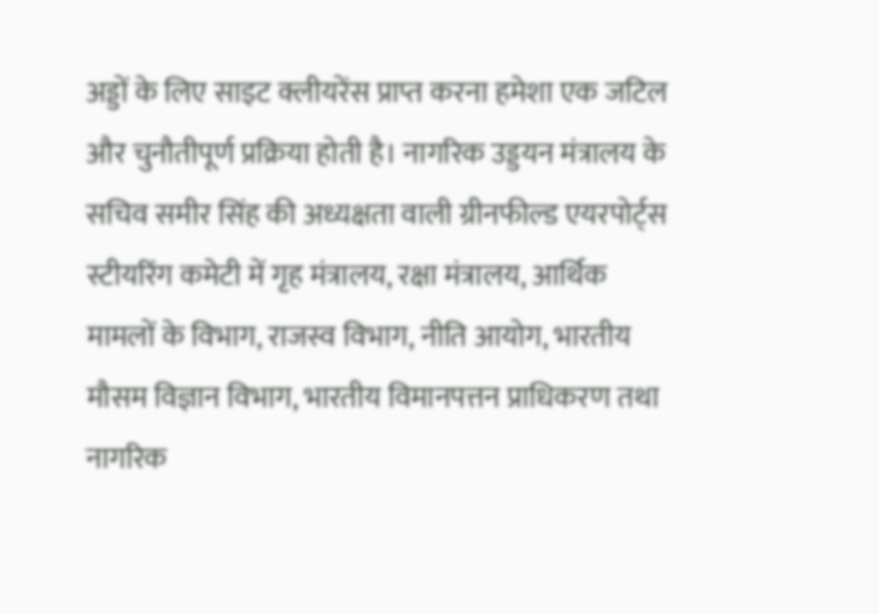अड्डों के लिए साइट क्लीयरेंस प्राप्त करना हमेशा एक जटिल और चुनौतीपूर्ण प्रक्रिया होती है। नागरिक उड्डयन मंत्रालय के सचिव समीर सिंह की अध्यक्षता वाली ग्रीनफील्ड एयरपोर्ट्स स्टीयरिंग कमेटी में गृह मंत्रालय, रक्षा मंत्रालय, आर्थिक मामलों के विभाग, राजस्व विभाग, नीति आयोग, भारतीय मौसम विज्ञान विभाग, भारतीय विमानपत्तन प्राधिकरण तथा नागरिक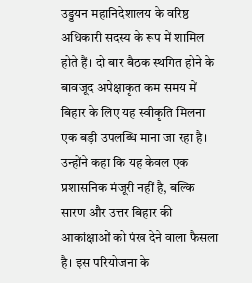उड्डयन महानिदेशालय के वरिष्ठ अधिकारी सदस्य के रूप में शामिल होते हैं। दो बार बैठक स्थगित होने के बावजूद अपेक्षाकृत कम समय में बिहार के लिए यह स्वीकृति मिलना एक बड़ी उपलब्धि माना जा रहा है।
उन्होंने कहा कि यह केवल एक प्रशासनिक मंजूरी नहीं है, बल्कि सारण और उत्तर बिहार की आकांक्षाओं को पंख देने वाला फैसला है। इस परियोजना के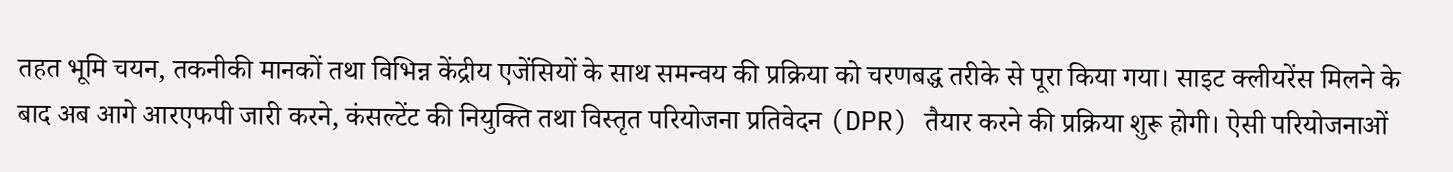तहत भूमि चयन, तकनीकी मानकों तथा विभिन्न केंद्रीय एजेंसियों के साथ समन्वय की प्रक्रिया को चरणबद्ध तरीके से पूरा किया गया। साइट क्लीयरेंस मिलने के बाद अब आगे आरएफपी जारी करने, कंसल्टेंट की नियुक्ति तथा विस्तृत परियोजना प्रतिवेदन (DPR) तैयार करने की प्रक्रिया शुरू होगी। ऐसी परियोजनाओं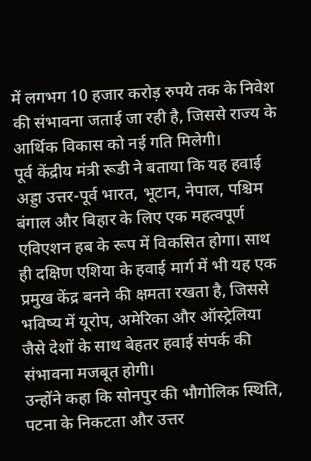में लगभग 10 हजार करोड़ रुपये तक के निवेश की संभावना जताई जा रही है, जिससे राज्य के आर्थिक विकास को नई गति मिलेगी।
पूर्व केंद्रीय मंत्री रूडी ने बताया कि यह हवाई अड्डा उत्तर-पूर्व भारत, भूटान, नेपाल, पश्चिम बंगाल और बिहार के लिए एक महत्वपूर्ण एविएशन हब के रूप में विकसित होगा। साथ ही दक्षिण एशिया के हवाई मार्ग में भी यह एक प्रमुख केंद्र बनने की क्षमता रखता है, जिससे भविष्य में यूरोप, अमेरिका और ऑस्ट्रेलिया जैसे देशों के साथ बेहतर हवाई संपर्क की संभावना मजबूत होगी।
उन्होंने कहा कि सोनपुर की भौगोलिक स्थिति, पटना के निकटता और उत्तर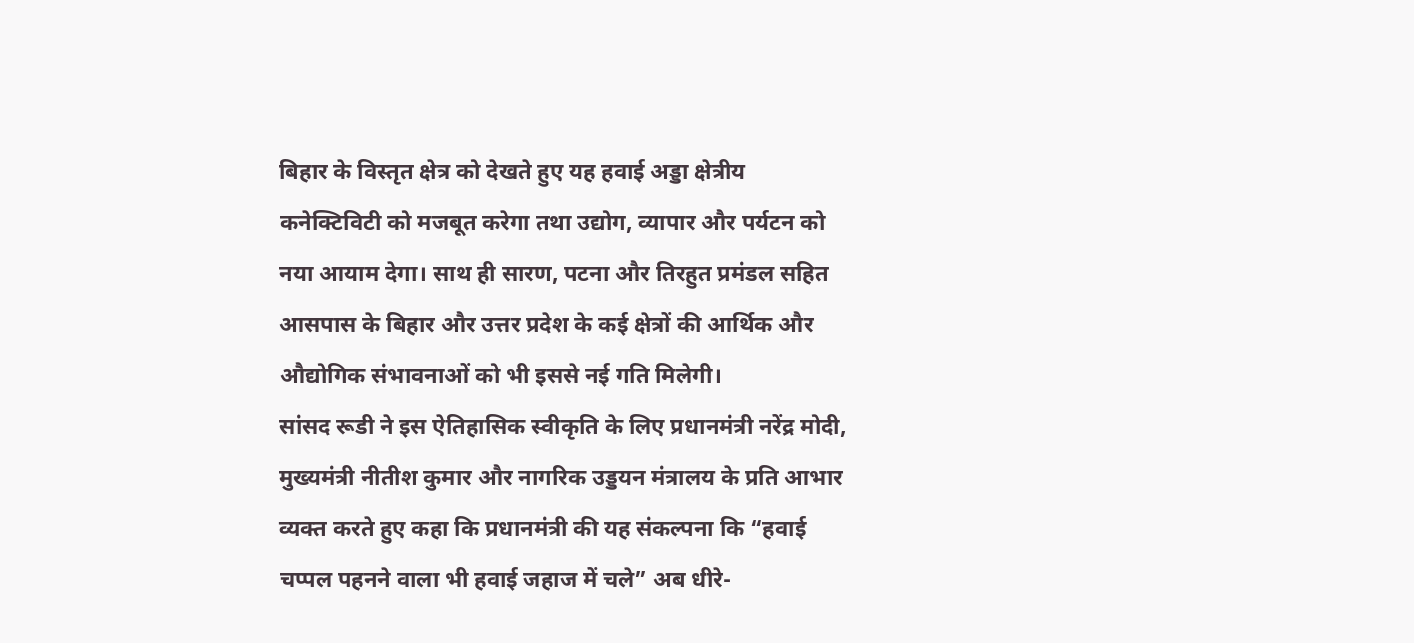बिहार के विस्तृत क्षेत्र को देखते हुए यह हवाई अड्डा क्षेत्रीय कनेक्टिविटी को मजबूत करेगा तथा उद्योग, व्यापार और पर्यटन को नया आयाम देगा। साथ ही सारण, पटना और तिरहुत प्रमंडल सहित आसपास के बिहार और उत्तर प्रदेश के कई क्षेत्रों की आर्थिक और औद्योगिक संभावनाओं को भी इससे नई गति मिलेगी।
सांसद रूडी ने इस ऐतिहासिक स्वीकृति के लिए प्रधानमंत्री नरेंद्र मोदी, मुख्यमंत्री नीतीश कुमार और नागरिक उड्डयन मंत्रालय के प्रति आभार व्यक्त करते हुए कहा कि प्रधानमंत्री की यह संकल्पना कि “हवाई चप्पल पहनने वाला भी हवाई जहाज में चले” अब धीरे-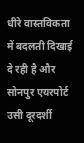धीरे वास्तविकता में बदलती दिखाई दे रही है और सोनपुर एयरपोर्ट उसी दूरदर्शी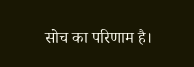सोच का परिणाम है।